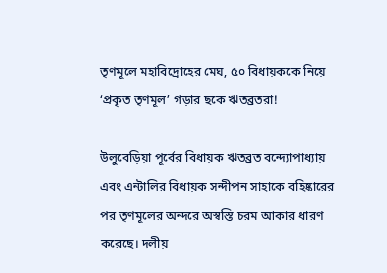তৃণমূলে মহাবিদ্রোহের মেঘ, ৫০ বিধায়ককে নিয়ে ‘প্রকৃত তৃণমূল’ গড়ার ছকে ঋতব্রতরা!

উলুবেড়িয়া পূর্বের বিধায়ক ঋতব্রত বন্দ্যোপাধ্যায় এবং এন্টালির বিধায়ক সন্দীপন সাহাকে বহিষ্কারের পর তৃণমূলের অন্দরে অস্বস্তি চরম আকার ধারণ করেছে। দলীয়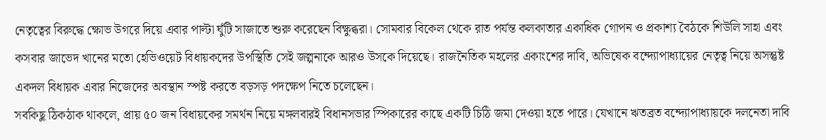নেতৃত্বের বিরুদ্ধে ক্ষোভ উগরে দিয়ে এবার পাল্টা ঘুঁটি সাজাতে শুরু করেছেন বিক্ষুব্ধরা। সোমবার বিকেল থেকে রাত পর্যন্ত কলকাতার একাধিক গোপন ও প্রকাশ্য বৈঠকে শিউলি সাহা এবং কসবার জাভেদ খানের মতো হেভিওয়েট বিধায়কদের উপস্থিতি সেই জল্পনাকে আরও উসকে দিয়েছে। রাজনৈতিক মহলের একাংশের দাবি, অভিষেক বন্দ্যোপাধ্যায়ের নেতৃত্ব নিয়ে অসন্তুষ্ট একদল বিধায়ক এবার নিজেদের অবস্থান স্পষ্ট করতে বড়সড় পদক্ষেপ নিতে চলেছেন।
সবকিছু ঠিকঠাক থাকলে, প্রায় ৫০ জন বিধায়কের সমর্থন নিয়ে মঙ্গলবারই বিধানসভার স্পিকারের কাছে একটি চিঠি জমা দেওয়া হতে পারে। যেখানে ঋতব্রত বন্দ্যোপাধ্যায়কে দলনেতা দাবি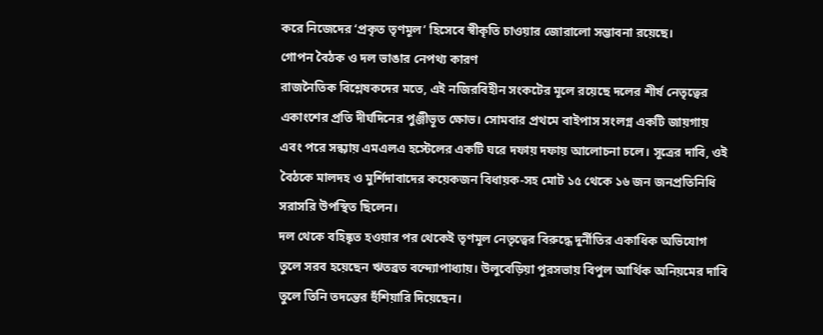করে নিজেদের ‘প্রকৃত তৃণমূল’ হিসেবে স্বীকৃতি চাওয়ার জোরালো সম্ভাবনা রয়েছে।
গোপন বৈঠক ও দল ভাঙার নেপথ্য কারণ
রাজনৈতিক বিশ্লেষকদের মতে, এই নজিরবিহীন সংকটের মূলে রয়েছে দলের শীর্ষ নেতৃত্বের একাংশের প্রতি দীর্ঘদিনের পুঞ্জীভূত ক্ষোভ। সোমবার প্রথমে বাইপাস সংলগ্ন একটি জায়গায় এবং পরে সন্ধ্যায় এমএলএ হস্টেলের একটি ঘরে দফায় দফায় আলোচনা চলে। সূত্রের দাবি, ওই বৈঠকে মালদহ ও মুর্শিদাবাদের কয়েকজন বিধায়ক-সহ মোট ১৫ থেকে ১৬ জন জনপ্রতিনিধি সরাসরি উপস্থিত ছিলেন।
দল থেকে বহিষ্কৃত হওয়ার পর থেকেই তৃণমূল নেতৃত্বের বিরুদ্ধে দুর্নীতির একাধিক অভিযোগ তুলে সরব হয়েছেন ঋতব্রত বন্দ্যোপাধ্যায়। উলুবেড়িয়া পুরসভায় বিপুল আর্থিক অনিয়মের দাবি তুলে তিনি তদন্তের হুঁশিয়ারি দিয়েছেন।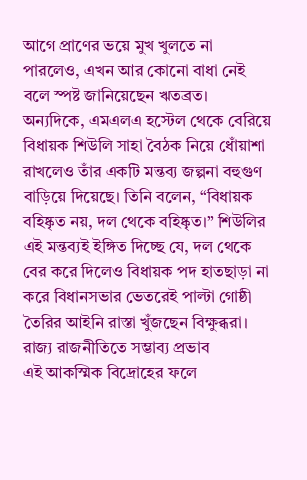আগে প্রাণের ভয়ে মুখ খুলতে না পারলেও, এখন আর কোনো বাধা নেই বলে স্পষ্ট জানিয়েছেন ঋতব্রত। অন্যদিকে, এমএলএ হস্টেল থেকে বেরিয়ে বিধায়ক শিউলি সাহা বৈঠক নিয়ে ধোঁয়াশা রাখলেও তাঁর একটি মন্তব্য জল্পনা বহুগুণ বাড়িয়ে দিয়েছে। তিনি বলেন, “বিধায়ক বহিষ্কৃত নয়, দল থেকে বহিষ্কৃত।” শিউলির এই মন্তব্যই ইঙ্গিত দিচ্ছে যে, দল থেকে বের করে দিলেও বিধায়ক পদ হাতছাড়া না করে বিধানসভার ভেতরেই পাল্টা গোষ্ঠী তৈরির আইনি রাস্তা খুঁজছেন বিক্ষুব্ধরা।
রাজ্য রাজনীতিতে সম্ভাব্য প্রভাব
এই আকস্মিক বিদ্রোহের ফলে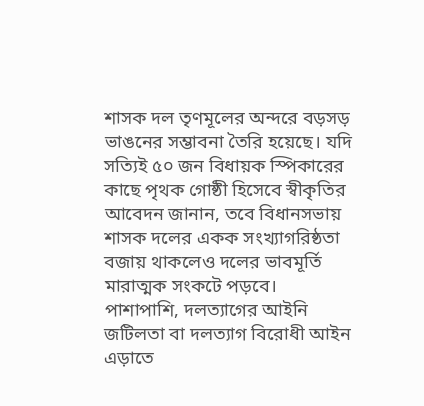শাসক দল তৃণমূলের অন্দরে বড়সড় ভাঙনের সম্ভাবনা তৈরি হয়েছে। যদি সত্যিই ৫০ জন বিধায়ক স্পিকারের কাছে পৃথক গোষ্ঠী হিসেবে স্বীকৃতির আবেদন জানান, তবে বিধানসভায় শাসক দলের একক সংখ্যাগরিষ্ঠতা বজায় থাকলেও দলের ভাবমূর্তি মারাত্মক সংকটে পড়বে।
পাশাপাশি, দলত্যাগের আইনি জটিলতা বা দলত্যাগ বিরোধী আইন এড়াতে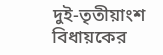দুই-তৃতীয়াংশ বিধায়কের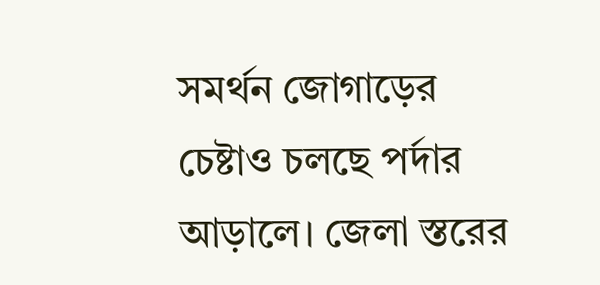সমর্থন জোগাড়ের চেষ্টাও চলছে পর্দার আড়ালে। জেলা স্তরের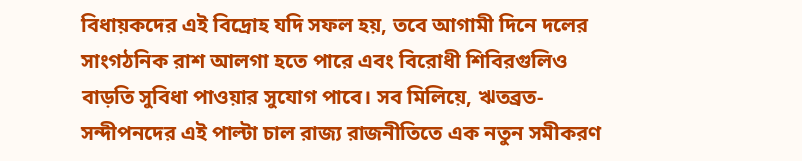বিধায়কদের এই বিদ্রোহ যদি সফল হয়, তবে আগামী দিনে দলের সাংগঠনিক রাশ আলগা হতে পারে এবং বিরোধী শিবিরগুলিও বাড়তি সুবিধা পাওয়ার সুযোগ পাবে। সব মিলিয়ে, ঋতব্রত-সন্দীপনদের এই পাল্টা চাল রাজ্য রাজনীতিতে এক নতুন সমীকরণ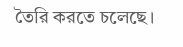তৈরি করতে চলেছে।